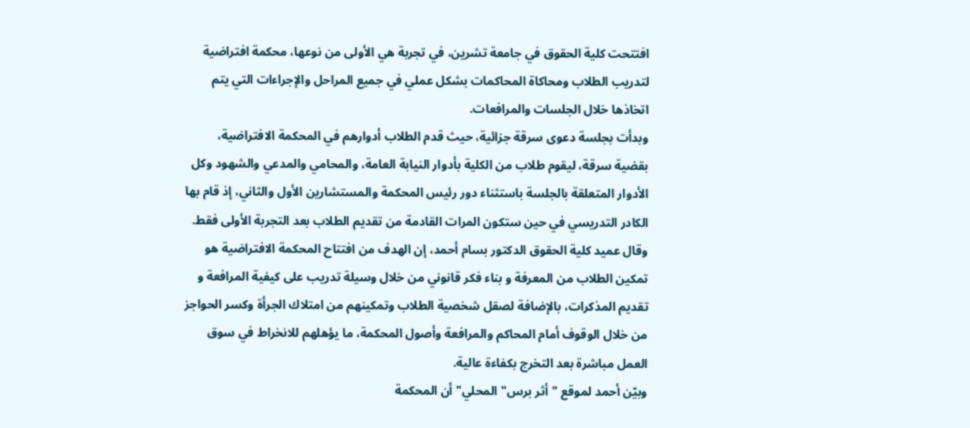افتتحت كلية الحقوق في جامعة تشرين، في تجربة هي الأولى من نوعها، محكمة افتراضية لتدريب الطلاب ومحاكاة المحاكمات بشكل عملي في جميع المراحل والإجراءات التي يتم اتخاذها خلال الجلسات والمرافعات.
وبدأت بجلسة دعوى سرقة جزائية، حيث قدم الطلاب أدوارهم في المحكمة الافتراضية، بقضية سرقة، ليقوم طلاب من الكلية بأدوار النيابة العامة، والمحامي والمدعي والشهود وكل الأدوار المتعلقة بالجلسة باستثناء دور رئيس المحكمة والمستشارين الأول والثاني، إذ قام بها الكادر التدريسي في حين ستكون المرات القادمة من تقديم الطلاب بعد التجربة الأولى فقط.
وقال عميد كلية الحقوق الدكتور بسام أحمد، إن الهدف من افتتاح المحكمة الافتراضية هو تمكين الطلاب من المعرفة و بناء فكر قانوني من خلال وسيلة تدريب على كيفية المرافعة و تقديم المذكرات، بالإضافة لصقل شخصية الطلاب وتمكينهم من امتلاك الجرأة وكسر الحواجز من خلال الوقوف أمام المحاكم والمرافعة وأصول المحكمة، ما يؤهلهم للانخراط في سوق العمل مباشرة بعد التخرج بكفاءة عالية.
وبيّن أحمد لموقع "أثر برس" المحلي" أن المحكمة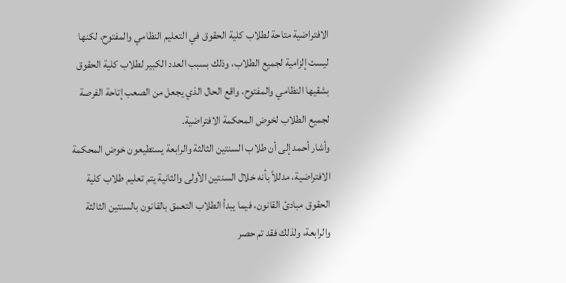الافتراضية متاحة لطلاب كلية الحقوق في التعليم النظامي والمفتوح، لكنها ليست إلزامية لجميع الطلاب، وذلك بسبب العدد الكبير لطلاب كلية الحقوق بشقيها النظامي والمفتوح، واقع الحال الذي يجعل من الصعب إتاحة الفرصة لجميع الطلاب لخوض المحكمة الافتراضية.
وأشار أحمد إلى أن طلاب السنتين الثالثة والرابعة يستطيعون خوض المحكمة الافتراضية، مدللاً بأنه خلال السنتين الأولى والثانية يتم تعليم طلاب كلية الحقوق مبادئ القانون، فيما يبدأ الطلاب التعمق بالقانون بالسنتين الثالثة والرابعة، ولذلك فقد تم حصر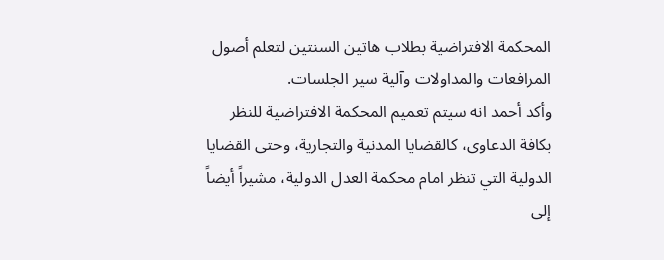المحكمة الافتراضية بطلاب هاتين السنتين لتعلم أصول المرافعات والمداولات وآلية سير الجلسات.
وأكد أحمد انه سيتم تعميم المحكمة الافتراضية للنظر بكافة الدعاوى، كالقضايا المدنية والتجارية، وحتى القضايا الدولية التي تنظر امام محكمة العدل الدولية، مشيراً أيضاً إلى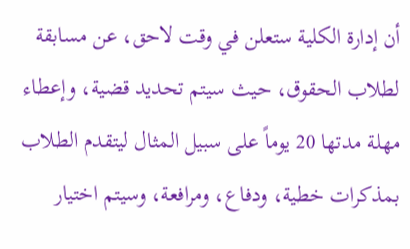أن إدارة الكلية ستعلن في وقت لاحق، عن مسابقة لطلاب الحقوق، حيث سيتم تحديد قضية، وإعطاء مهلة مدتها 20 يوماً على سبيل المثال ليتقدم الطلاب بمذكرات خطية، ودفاع، ومرافعة، وسيتم اختيار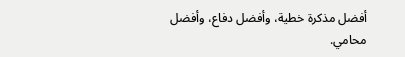أفضل مذكرة خطية، وأفضل دفاع، وأفضل محامي.